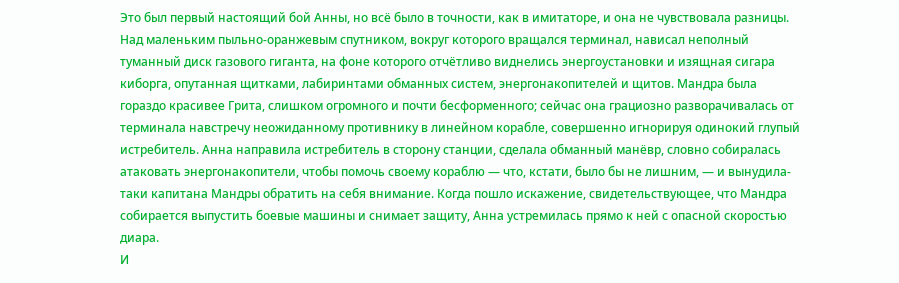Это был первый настоящий бой Анны, но всё было в точности, как в имитаторе, и она не чувствовала разницы. Над маленьким пыльно-оранжевым спутником, вокруг которого вращался терминал, нависал неполный туманный диск газового гиганта, на фоне которого отчётливо виднелись энергоустановки и изящная сигара киборга, опутанная щитками, лабиринтами обманных систем, энергонакопителей и щитов. Мандра была гораздо красивее Грита, слишком огромного и почти бесформенного; сейчас она грациозно разворачивалась от терминала навстречу неожиданному противнику в линейном корабле, совершенно игнорируя одинокий глупый истребитель. Анна направила истребитель в сторону станции, сделала обманный манёвр, словно собиралась атаковать энергонакопители, чтобы помочь своему кораблю — что, кстати, было бы не лишним, — и вынудила-таки капитана Мандры обратить на себя внимание. Когда пошло искажение, свидетельствующее, что Мандра собирается выпустить боевые машины и снимает защиту, Анна устремилась прямо к ней с опасной скоростью диара.
И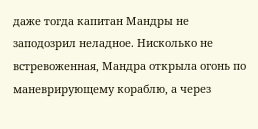даже тогда капитан Мандры не заподозрил неладное. Нисколько не встревоженная, Мандра открыла огонь по маневрирующему кораблю, а через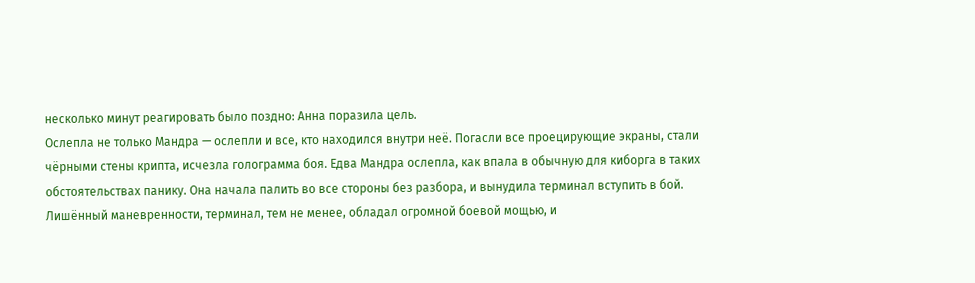несколько минут реагировать было поздно: Анна поразила цель.
Ослепла не только Мандра — ослепли и все, кто находился внутри неё. Погасли все проецирующие экраны, стали чёрными стены крипта, исчезла голограмма боя. Едва Мандра ослепла, как впала в обычную для киборга в таких обстоятельствах панику. Она начала палить во все стороны без разбора, и вынудила терминал вступить в бой. Лишённый маневренности, терминал, тем не менее, обладал огромной боевой мощью, и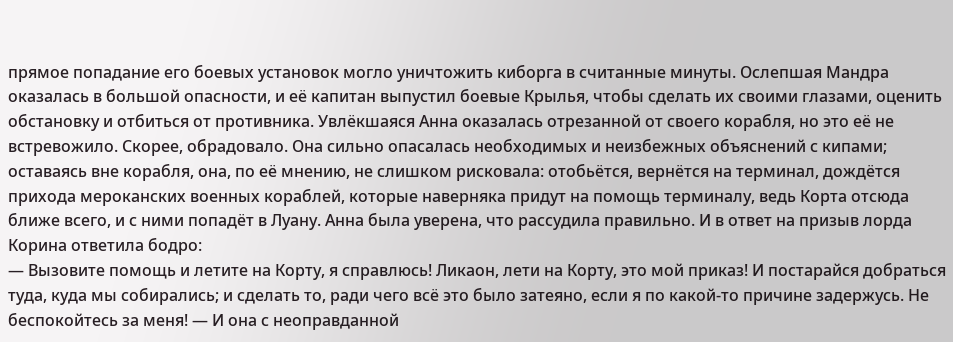прямое попадание его боевых установок могло уничтожить киборга в считанные минуты. Ослепшая Мандра оказалась в большой опасности, и её капитан выпустил боевые Крылья, чтобы сделать их своими глазами, оценить обстановку и отбиться от противника. Увлёкшаяся Анна оказалась отрезанной от своего корабля, но это её не встревожило. Скорее, обрадовало. Она сильно опасалась необходимых и неизбежных объяснений с кипами; оставаясь вне корабля, она, по её мнению, не слишком рисковала: отобьётся, вернётся на терминал, дождётся прихода мероканских военных кораблей, которые наверняка придут на помощь терминалу, ведь Корта отсюда ближе всего, и с ними попадёт в Луану. Анна была уверена, что рассудила правильно. И в ответ на призыв лорда Корина ответила бодро:
— Вызовите помощь и летите на Корту, я справлюсь! Ликаон, лети на Корту, это мой приказ! И постарайся добраться туда, куда мы собирались; и сделать то, ради чего всё это было затеяно, если я по какой-то причине задержусь. Не беспокойтесь за меня! — И она с неоправданной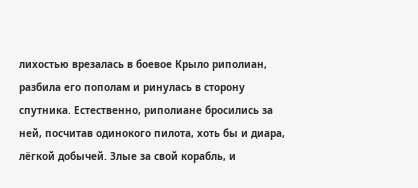лихостью врезалась в боевое Крыло риполиан, разбила его пополам и ринулась в сторону спутника. Естественно, риполиане бросились за ней, посчитав одинокого пилота, хоть бы и диара, лёгкой добычей. Злые за свой корабль, и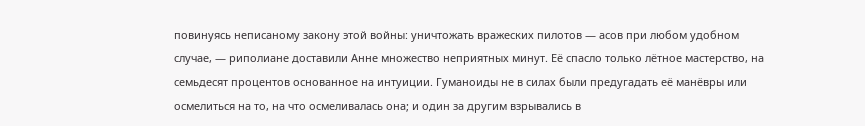повинуясь неписаному закону этой войны: уничтожать вражеских пилотов — асов при любом удобном случае, — риполиане доставили Анне множество неприятных минут. Её спасло только лётное мастерство, на семьдесят процентов основанное на интуиции. Гуманоиды не в силах были предугадать её манёвры или осмелиться на то, на что осмеливалась она; и один за другим взрывались в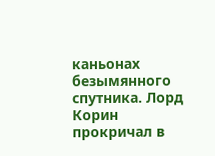каньонах безымянного спутника. Лорд Корин прокричал в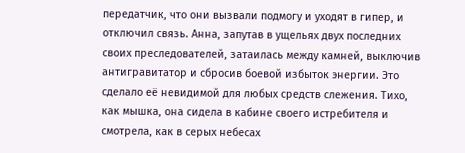передатчик, что они вызвали подмогу и уходят в гипер, и отключил связь. Анна, запутав в ущельях двух последних своих преследователей, затаилась между камней, выключив антигравитатор и сбросив боевой избыток энергии. Это сделало её невидимой для любых средств слежения. Тихо, как мышка, она сидела в кабине своего истребителя и смотрела, как в серых небесах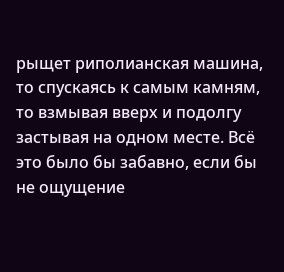рыщет риполианская машина, то спускаясь к самым камням, то взмывая вверх и подолгу застывая на одном месте. Всё это было бы забавно, если бы не ощущение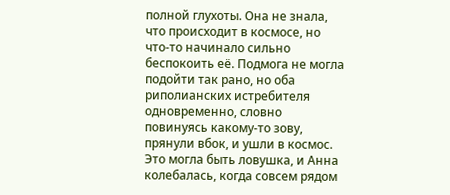полной глухоты. Она не знала, что происходит в космосе, но что-то начинало сильно беспокоить её. Подмога не могла подойти так рано, но оба риполианских истребителя одновременно, словно повинуясь какому-то зову, прянули вбок, и ушли в космос. Это могла быть ловушка, и Анна колебалась, когда совсем рядом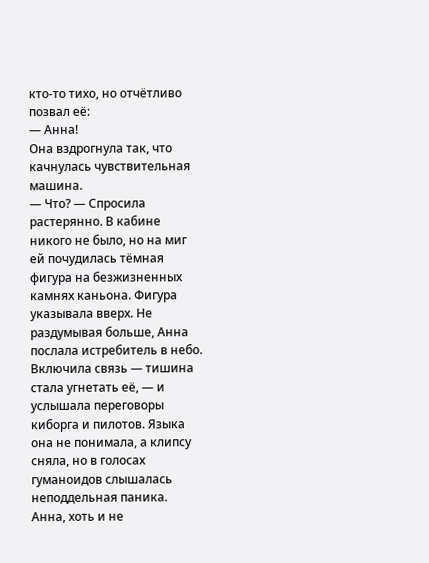кто-то тихо, но отчётливо позвал её:
— Анна!
Она вздрогнула так, что качнулась чувствительная машина.
— Что? — Спросила растерянно. В кабине никого не было, но на миг ей почудилась тёмная фигура на безжизненных камнях каньона. Фигура указывала вверх. Не раздумывая больше, Анна послала истребитель в небо. Включила связь — тишина стала угнетать её, — и услышала переговоры киборга и пилотов. Языка она не понимала, а клипсу сняла, но в голосах гуманоидов слышалась неподдельная паника. Анна, хоть и не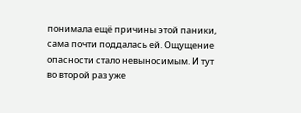понимала ещё причины этой паники, сама почти поддалась ей. Ощущение опасности стало невыносимым. И тут во второй раз уже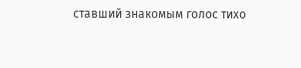ставший знакомым голос тихо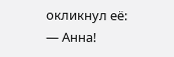окликнул её:
— Анна!